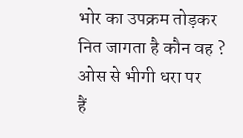भोर का उपक्रम तोड़कर
नित जागता है कौन वह ?
ओस से भीगी धरा पर
हैं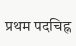प्रथम पदचिह्न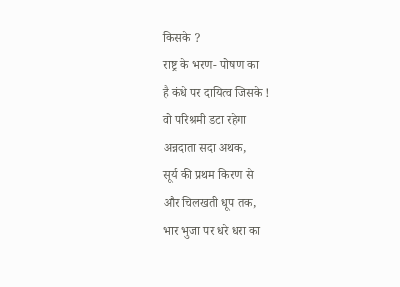किसके ?
राष्ट्र के भरण- पोषण का
है कंधे पर दायित्व जिसके !
वो परिश्रमी डटा रहेगा
अन्नदाता सदा अथक,
सूर्य की प्रथम किरण से
और चिलखती धूप तक,
भार भुजा पर धरे धरा का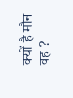क्यों है मौन वह ?